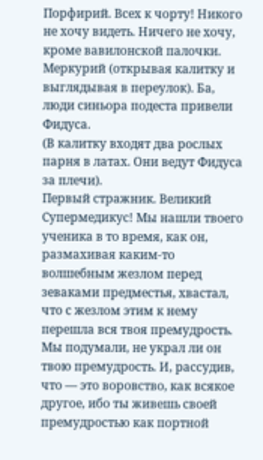Порфирий. Всех к чорту! Никого не хочу видеть. Ничего не хочу, кроме вавилонской палочки.
Меркурий (открывая калитку и выглядывая в переулок). Ба, люди синьора подеста привели Фидуса.
(В калитку входят два рослых парня в латах. Они ведут Фидуса за плечи).
Первый стражник. Великий Супермедикус! Мы нашли твоего ученика в то время, как он, размахивая каким-то волшебным жезлом перед зеваками предместья, хвастал, что с жезлом этим к нему перешла вся твоя премудрость. Мы подумали, не украл ли он твою премудрость. И, рассудив, что — это воровство, как всякое другое, ибо ты живешь своей премудростью как портной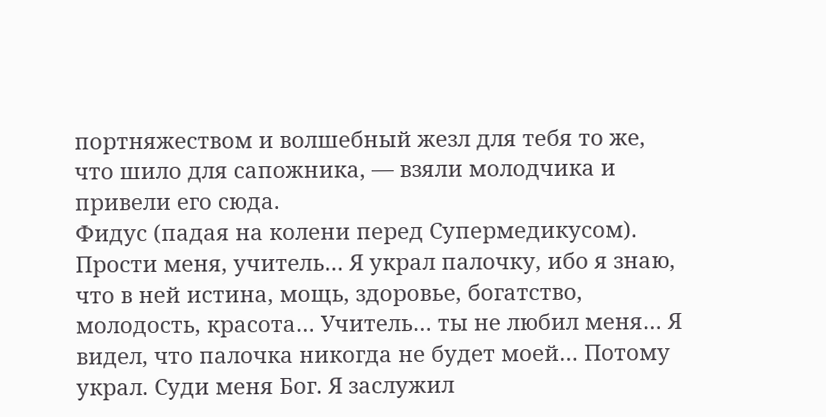портняжеством и волшебный жезл для тебя то же, что шило для сапожника, — взяли молодчика и привели его сюда.
Фидус (падая на колени перед Супермедикусом). Прости меня, учитель… Я украл палочку, ибо я знаю, что в ней истина, мощь, здоровье, богатство, молодость, красота… Учитель… ты не любил меня… Я видел, что палочка никогда не будет моей… Потому украл. Суди меня Бог. Я заслужил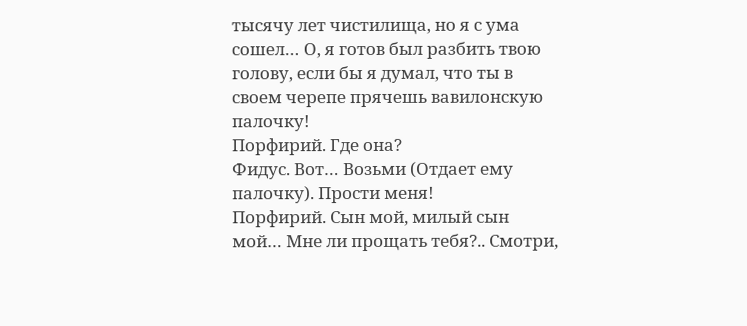тысячу лет чистилища, но я с ума сошел… О, я готов был разбить твою голову, если бы я думал, что ты в своем черепе прячешь вавилонскую палочку!
Порфирий. Где она?
Фидус. Вот… Возьми (Отдает ему палочку). Прости меня!
Порфирий. Сын мой, милый сын мой… Мне ли прощать тебя?.. Смотри,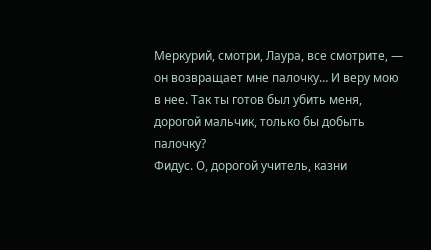Меркурий, смотри, Лаура, все смотрите, — он возвращает мне палочку… И веру мою в нее. Так ты готов был убить меня, дорогой мальчик, только бы добыть палочку?
Фидус. О, дорогой учитель, казни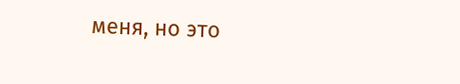меня, но это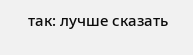так: лучше сказать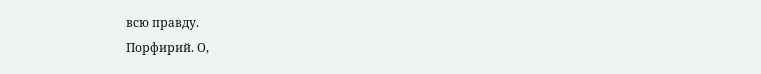всю правду.
Порфирий. О,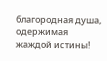благородная душа, одержимая жаждой истины!